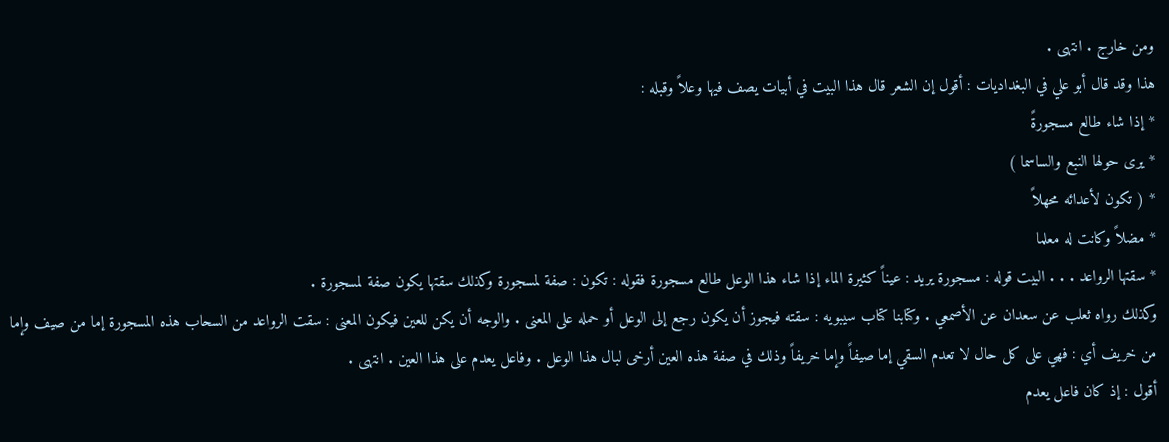ومن خارج . انتهى .
هذا وقد قال أبو علي في البغداديات : أقول إن الشعر قال هذا البيت في أبيات يصف فيها وعلاً وقبله :
* إذا شاء طالع مسجورةً
* يرى حولها النبع والساسما )
* ( تكون لأعدائه محهلاً
* مضلاً وكانت له معلما
* سقتها الرواعد . . . البيت قوله : مسجورة يريد : عيناً كثيرة الماء إذا شاء هذا الوعل طالع مسجورة فقوله : تكون : صفة لمسجورة وكذلك سقتها يكون صفة لمسجورة .
وكذلك رواه ثعلب عن سعدان عن الأصمعي . وكتابنا كتاب سيبويه : سقته فيجوز أن يكون رجع إلى الوعل أو حمله على المعنى . والوجه أن يكن للعين فيكون المعنى : سقت الرواعد من السحاب هذه المسجورة إما من صيف وإما من خريف أي : فهي على كل حال لا تعدم السقي إما صيفاً وإما خريفاً وذلك في صفة هذه العين أرخى لبال هذا الوعل . وفاعل يعدم على هذا العين . انتهى .
أقول : إذ كان فاعل يعدم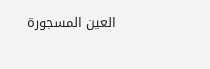العين المسجورة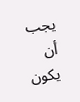يجب أن يكون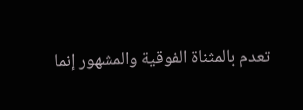تعدم بالمثناة الفوقية والمشهور إنما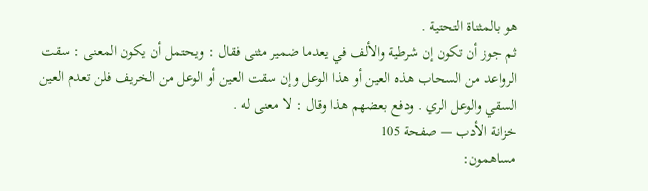هو بالمثناة التحتية .
ثم جوز أن تكون إن شرطية والألف في يعدما ضمير مثنى فقال : ويحتمل أن يكون المعنى : سقت الرواعد من السحاب هذه العين أو هذا الوعل وإن سقت العين أو الوعل من الخريف فلن تعدم العين السقي والوعل الري . ودفع بعضهم هذا وقال : لا معنى له .
خزانة الأدب — صفحة 105
مساهمون: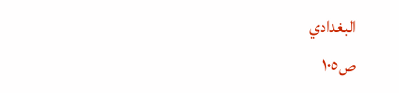البغدادي
ص١٠٥